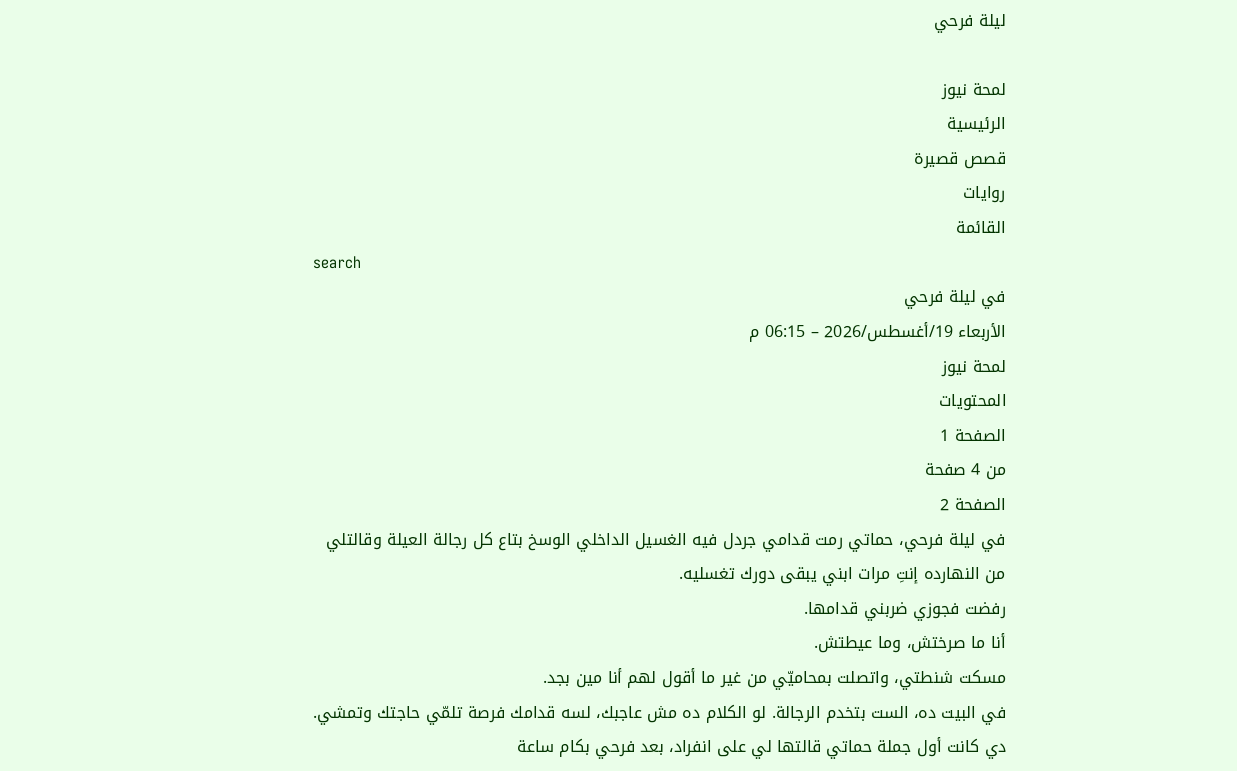ليلة فرحي

لمحة نيوز
الرئيسية
قصص قصيرة
روايات
القائمة
search
في ليلة فرحي
الأربعاء 19/أغسطس/2026 – 06:15 م
لمحة نيوز
المحتويات
الصفحة 1
من 4 صفحة
الصفحة 2
في ليلة فرحي، حماتي رمت قدامي جردل فيه الغسيل الداخلي الوسخ بتاع كل رجالة العيلة وقالتلي
من النهارده إنتِ مرات ابني يبقى دورك تغسليه.
رفضت فجوزي ضربني قدامها.
أنا ما صرختش، وما عيطتش.
مسكت شنطتي، واتصلت بمحاميّي من غير ما أقول لهم أنا مين بجد.
في البيت ده، الست بتخدم الرجالة. لو الكلام ده مش عاجبك، لسه قدامك فرصة تلمّي حاجتك وتمشي.
دي كانت أول جملة حماتي قالتها لي على انفراد، بعد فرحي بكام ساعة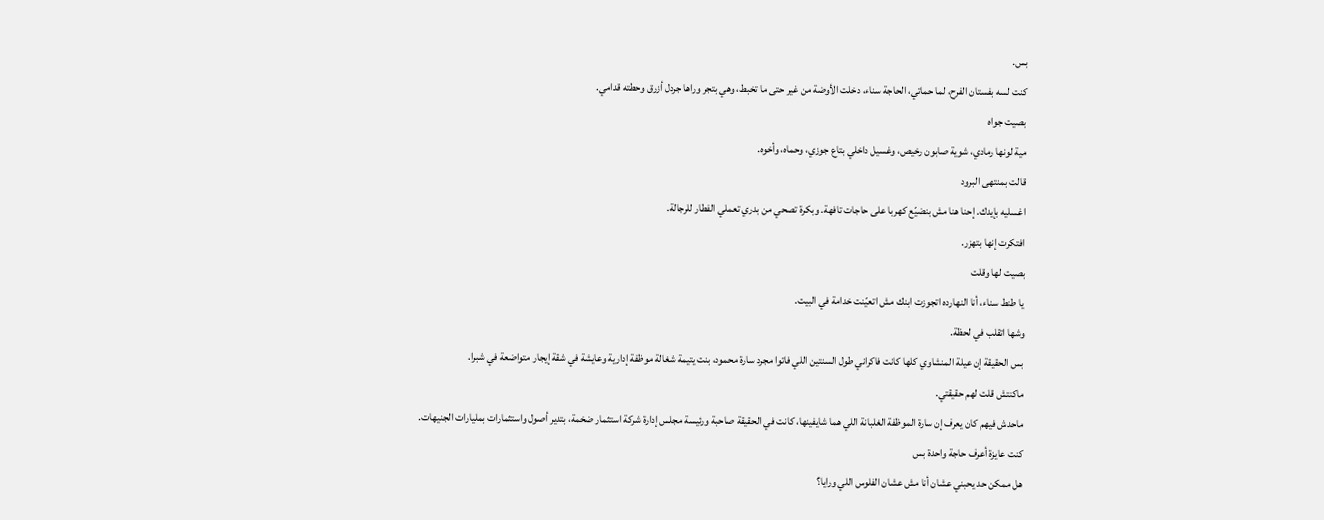بس.
كنت لسه بفستان الفرح، لما حماتي، الحاجة سناء، دخلت الأوضة من غير حتى ما تخبط، وهي بتجر وراها جردل أزرق وحطته قدامي.
بصيت جواه
مية لونها رمادي، شوية صابون رخيص، وغسيل داخلي بتاع جوزي، وحماه، وأخوه.
قالت بمنتهى البرود
اغسليه بإيدك. إحنا هنا مش بنضيّع كهربا على حاجات تافهة. وبكرة تصحي من بدري تعملي الفطار للرجالة.
افتكرت إنها بتهزر.
بصيت لها وقلت
يا طنط سناء، أنا النهارده اتجوزت ابنك مش اتعيّنت خدامة في البيت.
وشها اتقلب في لحظة.
بس الحقيقة إن عيلة المنشاوي كلها كانت فاكراني طول السنتين اللي فاتوا مجرد سارة محمود، بنت يتيمة شغالة موظفة إدارية وعايشة في شقة إيجار متواضعة في شبرا.
ماكنتش قلت لهم حقيقتي.
ماحدش فيهم كان يعرف إن سارة الموظفة الغلبانة اللي هما شايفينها، كانت في الحقيقة صاحبة ورئيسة مجلس إدارة شركة استثمار ضخمة، بتدير أصول واستثمارات بمليارات الجنيهات.
كنت عايزة أعرف حاجة واحدة بس
هل ممكن حد يحبني عشان أنا مش عشان الفلوس اللي ورايا؟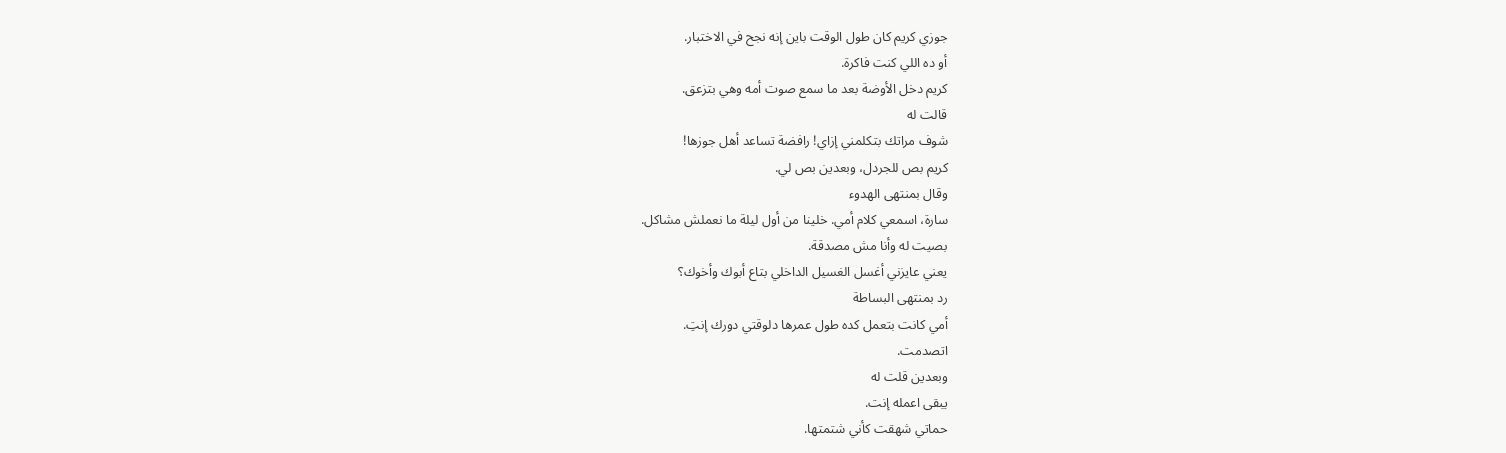جوزي كريم كان طول الوقت باين إنه نجح في الاختبار.
أو ده اللي كنت فاكرة.
كريم دخل الأوضة بعد ما سمع صوت أمه وهي بتزعق.
قالت له
شوف مراتك بتكلمني إزاي! رافضة تساعد أهل جوزها!
كريم بص للجردل، وبعدين بص لي.
وقال بمنتهى الهدوء
سارة، اسمعي كلام أمي. خلينا من أول ليلة ما نعملش مشاكل.
بصيت له وأنا مش مصدقة.
يعني عايزني أغسل الغسيل الداخلي بتاع أبوك وأخوك؟
رد بمنتهى البساطة
أمي كانت بتعمل كده طول عمرها دلوقتي دورك إنتِ.
اتصدمت.
وبعدين قلت له
يبقى اعمله إنت.
حماتي شهقت كأني شتمتها.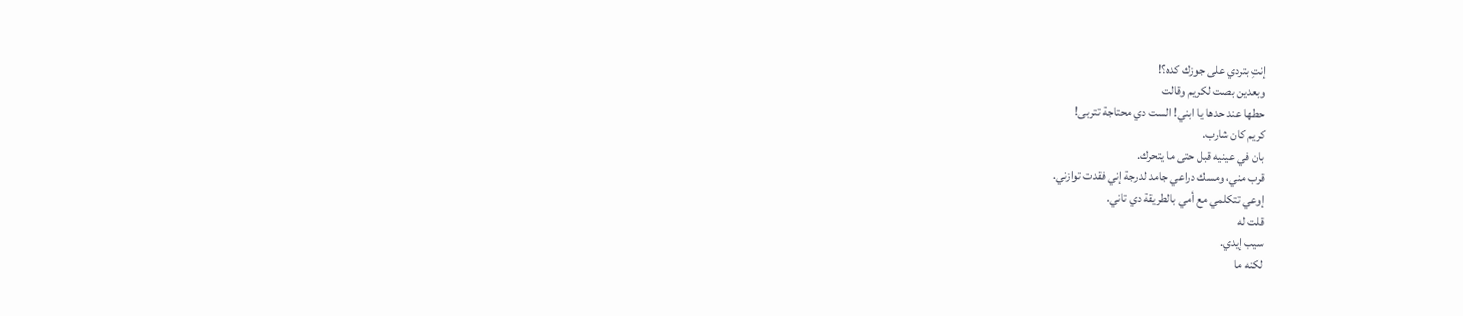إنتِ بتردي على جوزك كده؟!
وبعدين بصت لكريم وقالت
حطها عند حدها يا ابني! الست دي محتاجة تتربى!
كريم كان شارب.
بان في عينيه قبل حتى ما يتحرك.
قرب مني، ومسك دراعي جامد لدرجة إني فقدت توازني.
إوعي تتكلمي مع أمي بالطريقة دي تاني.
قلت له
سيب إيدي.
لكنه ما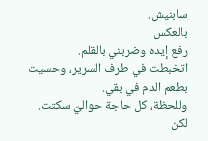سابنيش.
بالعكس
رفع إيده وضربني بالقلم.
اتخبطت في طرف السرير، وحسيت بطعم الدم في بقي.
وللحظة، كل حاجة حواليّ سكتت.
لكن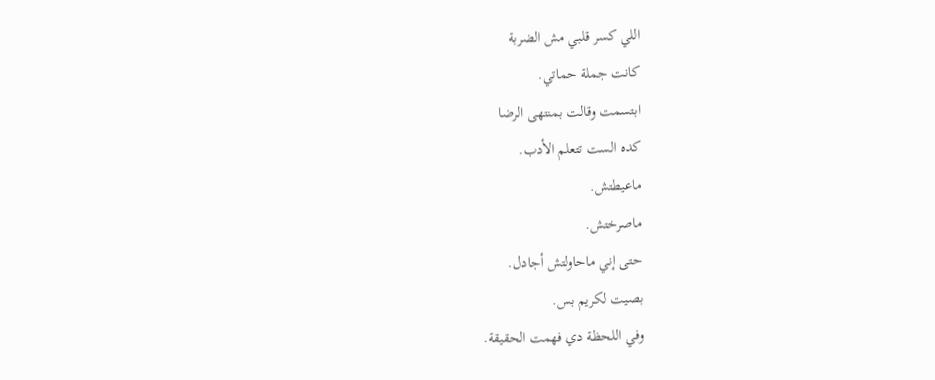اللي كسر قلبي مش الضربة
كانت جملة حماتي.
ابتسمت وقالت بمنتهى الرضا
كده الست تتعلم الأدب.
ماعيطتش.
ماصرختش.
حتى إني ماحاولتش أجادل.
بصيت لكريم بس.
وفي اللحظة دي فهمت الحقيقة.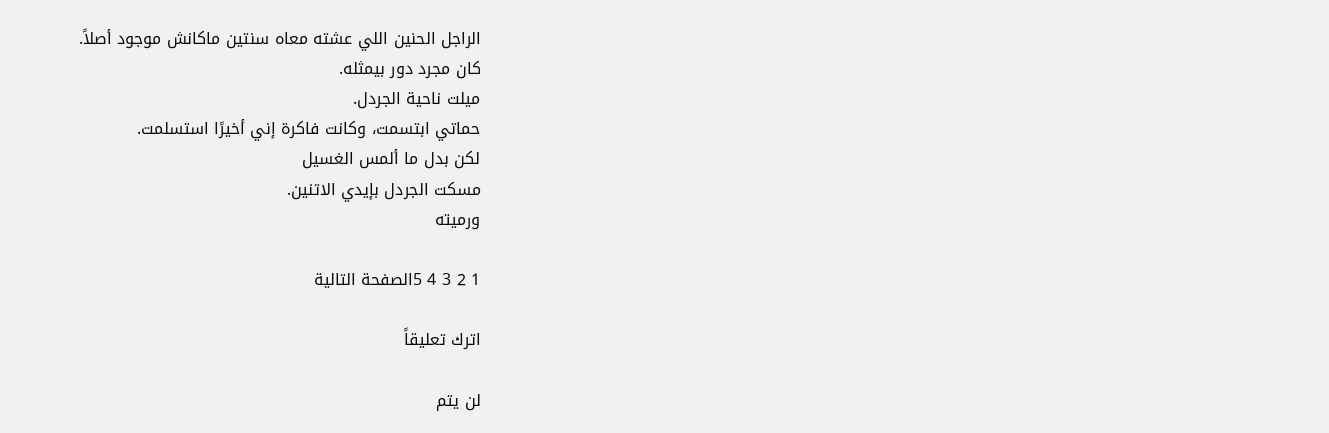الراجل الحنين اللي عشته معاه سنتين ماكانش موجود أصلاً.
كان مجرد دور بيمثله.
ميلت ناحية الجردل.
حماتي ابتسمت، وكانت فاكرة إني أخيرًا استسلمت.
لكن بدل ما ألمس الغسيل
مسكت الجردل بإيدي الاتنين.
ورميته

1 2 3 4 5الصفحة التالية

اترك تعليقاً

لن يتم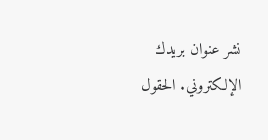نشر عنوان بريدك الإلكتروني. الحقول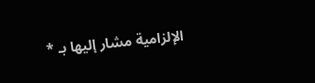الإلزامية مشار إليها بـ *